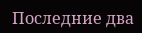Последние два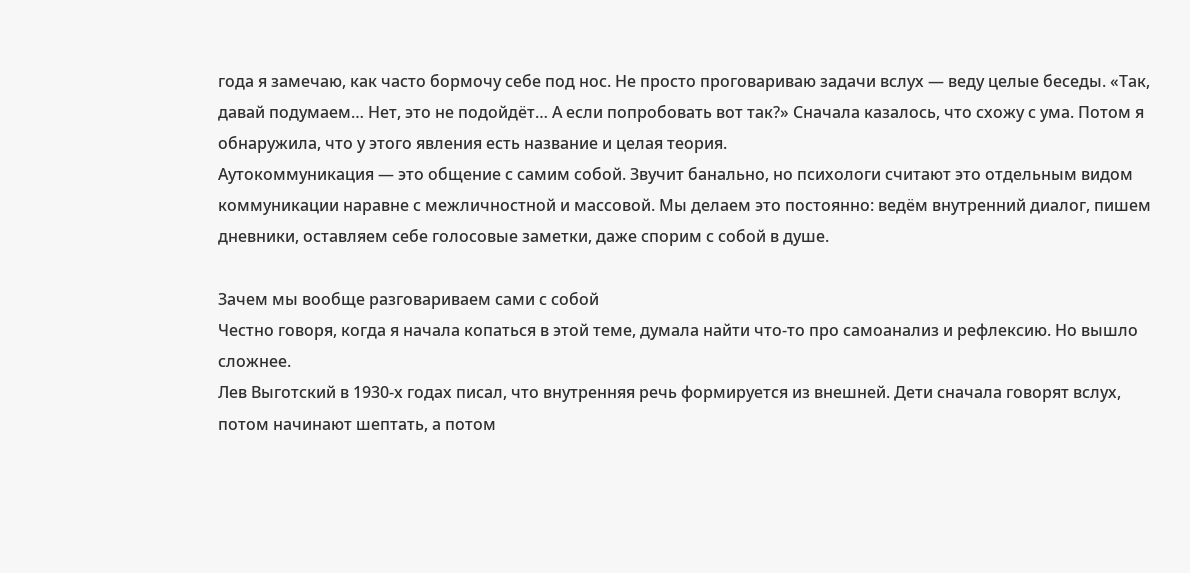года я замечаю, как часто бормочу себе под нос. Не просто проговариваю задачи вслух — веду целые беседы. «Так, давай подумаем… Нет, это не подойдёт… А если попробовать вот так?» Сначала казалось, что схожу с ума. Потом я обнаружила, что у этого явления есть название и целая теория.
Аутокоммуникация — это общение с самим собой. Звучит банально, но психологи считают это отдельным видом коммуникации наравне с межличностной и массовой. Мы делаем это постоянно: ведём внутренний диалог, пишем дневники, оставляем себе голосовые заметки, даже спорим с собой в душе.

Зачем мы вообще разговариваем сами с собой
Честно говоря, когда я начала копаться в этой теме, думала найти что-то про самоанализ и рефлексию. Но вышло сложнее.
Лев Выготский в 1930-х годах писал, что внутренняя речь формируется из внешней. Дети сначала говорят вслух, потом начинают шептать, а потом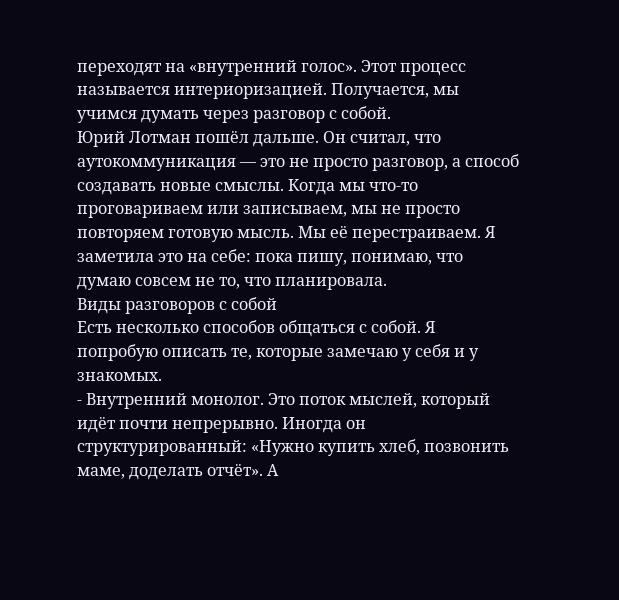переходят на «внутренний голос». Этот процесс называется интериоризацией. Получается, мы учимся думать через разговор с собой.
Юрий Лотман пошёл дальше. Он считал, что аутокоммуникация — это не просто разговор, а способ создавать новые смыслы. Когда мы что-то проговариваем или записываем, мы не просто повторяем готовую мысль. Мы её перестраиваем. Я заметила это на себе: пока пишу, понимаю, что думаю совсем не то, что планировала.
Виды разговоров с собой
Есть несколько способов общаться с собой. Я попробую описать те, которые замечаю у себя и у знакомых.
- Внутренний монолог. Это поток мыслей, который идёт почти непрерывно. Иногда он структурированный: «Нужно купить хлеб, позвонить маме, доделать отчёт». А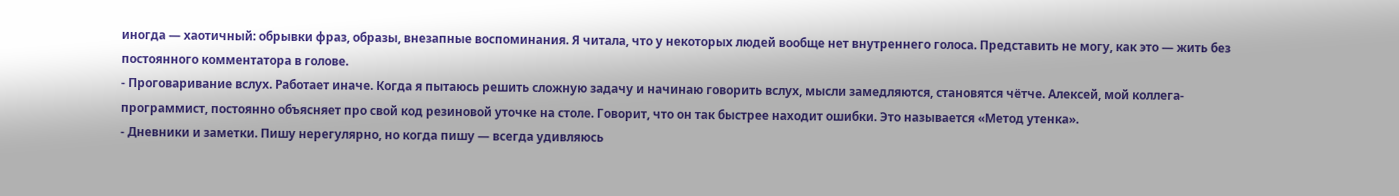иногда — хаотичный: обрывки фраз, образы, внезапные воспоминания. Я читала, что у некоторых людей вообще нет внутреннего голоса. Представить не могу, как это — жить без постоянного комментатора в голове.
- Проговаривание вслух. Работает иначе. Когда я пытаюсь решить сложную задачу и начинаю говорить вслух, мысли замедляются, становятся чётче. Алексей, мой коллега-программист, постоянно объясняет про свой код резиновой уточке на столе. Говорит, что он так быстрее находит ошибки. Это называется «Метод утенка».
- Дневники и заметки. Пишу нерегулярно, но когда пишу — всегда удивляюсь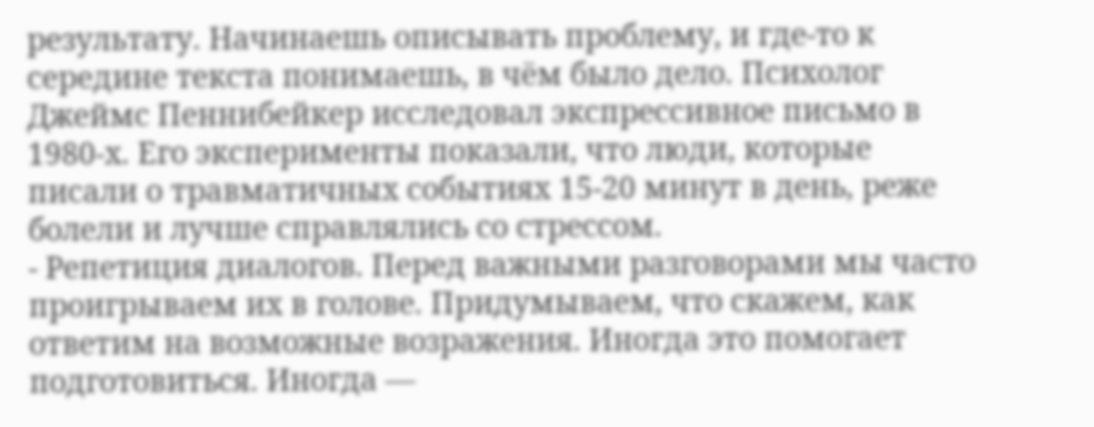результату. Начинаешь описывать проблему, и где-то к середине текста понимаешь, в чём было дело. Психолог Джеймс Пеннибейкер исследовал экспрессивное письмо в 1980-х. Его эксперименты показали, что люди, которые писали о травматичных событиях 15-20 минут в день, реже болели и лучше справлялись со стрессом.
- Репетиция диалогов. Перед важными разговорами мы часто проигрываем их в голове. Придумываем, что скажем, как ответим на возможные возражения. Иногда это помогает подготовиться. Иногда —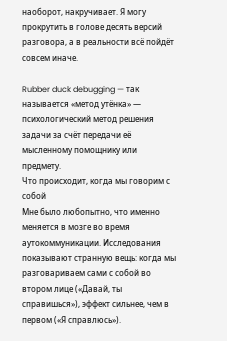наоборот, накручивает. Я могу прокрутить в голове десять версий разговора, а в реальности всё пойдёт совсем иначе.

Rubber duck debugging — так называется «метод утёнка» — психологический метод решения задачи за счёт передачи её мысленному помощнику или предмету.
Что происходит, когда мы говорим с собой
Мне было любопытно, что именно меняется в мозге во время аутокоммуникации. Исследования показывают странную вещь: когда мы разговариваем сами с собой во втором лице («Давай, ты справишься»), эффект сильнее, чем в первом («Я справлюсь»).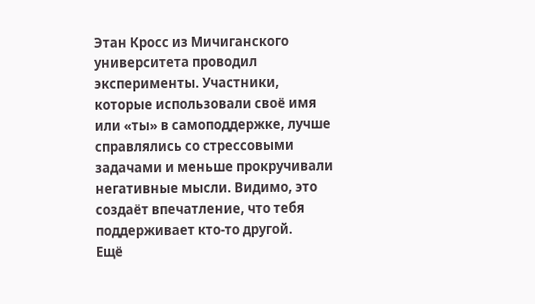Этан Кросс из Мичиганского университета проводил эксперименты. Участники, которые использовали своё имя или «ты» в самоподдержке, лучше справлялись со стрессовыми задачами и меньше прокручивали негативные мысли. Видимо, это создаёт впечатление, что тебя поддерживает кто-то другой.
Ещё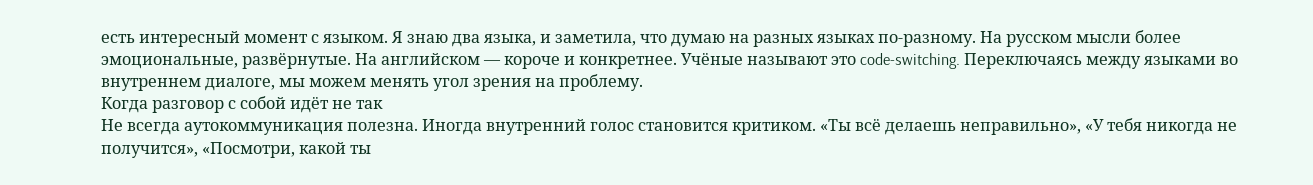есть интересный момент с языком. Я знаю два языка, и заметила, что думаю на разных языках по-разному. На русском мысли более эмоциональные, развёрнутые. На английском — короче и конкретнее. Учёные называют это code-switching. Переключаясь между языками во внутреннем диалоге, мы можем менять угол зрения на проблему.
Когда разговор с собой идёт не так
Не всегда аутокоммуникация полезна. Иногда внутренний голос становится критиком. «Ты всё делаешь неправильно», «У тебя никогда не получится», «Посмотри, какой ты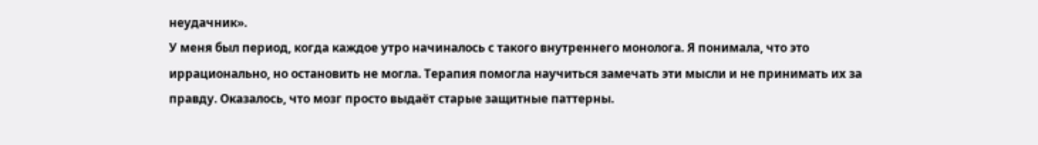неудачник».
У меня был период, когда каждое утро начиналось с такого внутреннего монолога. Я понимала, что это иррационально, но остановить не могла. Терапия помогла научиться замечать эти мысли и не принимать их за правду. Оказалось, что мозг просто выдаёт старые защитные паттерны.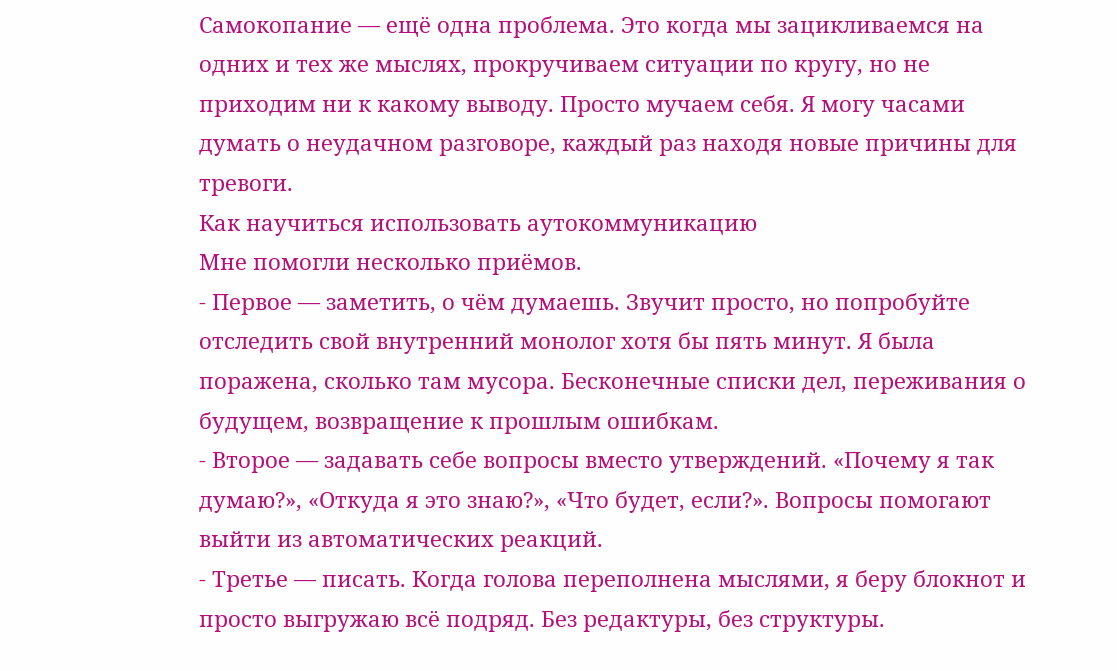Самокопание — ещё одна проблема. Это когда мы зацикливаемся на одних и тех же мыслях, прокручиваем ситуации по кругу, но не приходим ни к какому выводу. Просто мучаем себя. Я могу часами думать о неудачном разговоре, каждый раз находя новые причины для тревоги.
Как научиться использовать аутокоммуникацию
Мне помогли несколько приёмов.
- Первое — заметить, о чём думаешь. Звучит просто, но попробуйте отследить свой внутренний монолог хотя бы пять минут. Я была поражена, сколько там мусора. Бесконечные списки дел, переживания о будущем, возвращение к прошлым ошибкам.
- Второе — задавать себе вопросы вместо утверждений. «Почему я так думаю?», «Откуда я это знаю?», «Что будет, если?». Вопросы помогают выйти из автоматических реакций.
- Третье — писать. Когда голова переполнена мыслями, я беру блокнот и просто выгружаю всё подряд. Без редактуры, без структуры.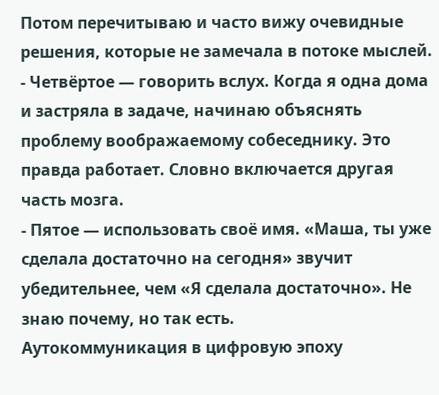Потом перечитываю и часто вижу очевидные решения, которые не замечала в потоке мыслей.
- Четвёртое — говорить вслух. Когда я одна дома и застряла в задаче, начинаю объяснять проблему воображаемому собеседнику. Это правда работает. Словно включается другая часть мозга.
- Пятое — использовать своё имя. «Маша, ты уже сделала достаточно на сегодня» звучит убедительнее, чем «Я сделала достаточно». Не знаю почему, но так есть.
Аутокоммуникация в цифровую эпоху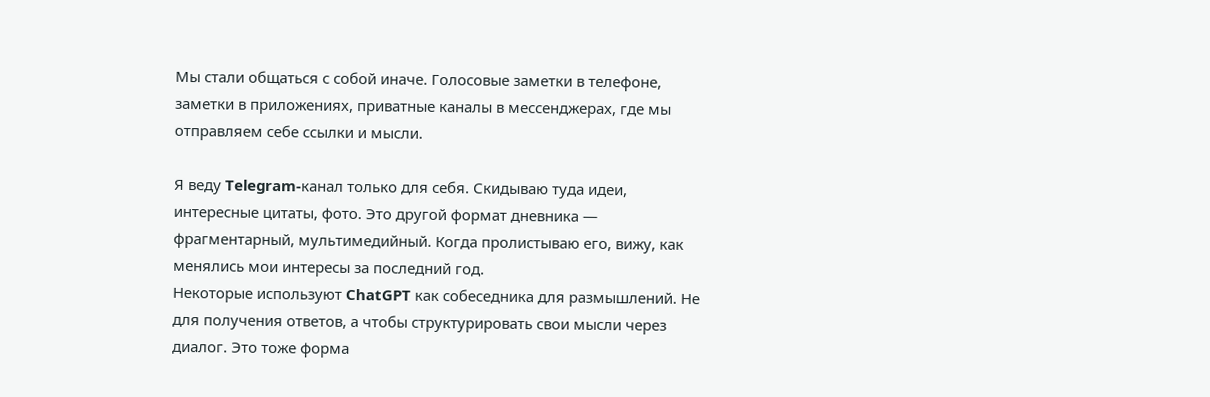Мы стали общаться с собой иначе. Голосовые заметки в телефоне, заметки в приложениях, приватные каналы в мессенджерах, где мы отправляем себе ссылки и мысли.

Я веду Telegram-канал только для себя. Скидываю туда идеи, интересные цитаты, фото. Это другой формат дневника — фрагментарный, мультимедийный. Когда пролистываю его, вижу, как менялись мои интересы за последний год.
Некоторые используют ChatGPT как собеседника для размышлений. Не для получения ответов, а чтобы структурировать свои мысли через диалог. Это тоже форма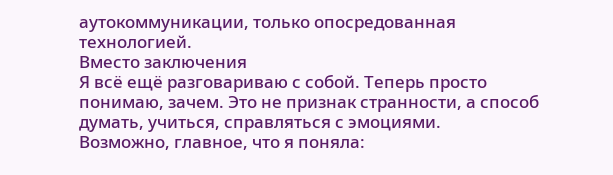аутокоммуникации, только опосредованная технологией.
Вместо заключения
Я всё ещё разговариваю с собой. Теперь просто понимаю, зачем. Это не признак странности, а способ думать, учиться, справляться с эмоциями.
Возможно, главное, что я поняла: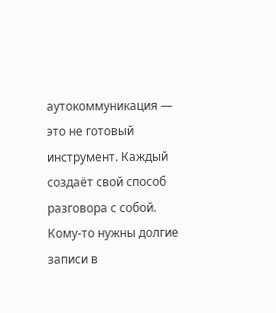аутокоммуникация — это не готовый инструмент. Каждый создаёт свой способ разговора с собой. Кому-то нужны долгие записи в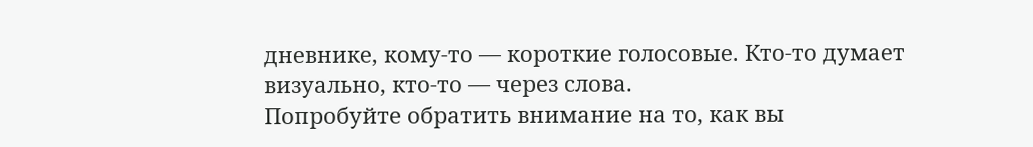дневнике, кому-то — короткие голосовые. Кто-то думает визуально, кто-то — через слова.
Попробуйте обратить внимание на то, как вы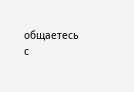общаетесь с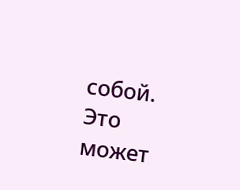собой. Это может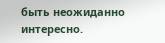быть неожиданно интересно.